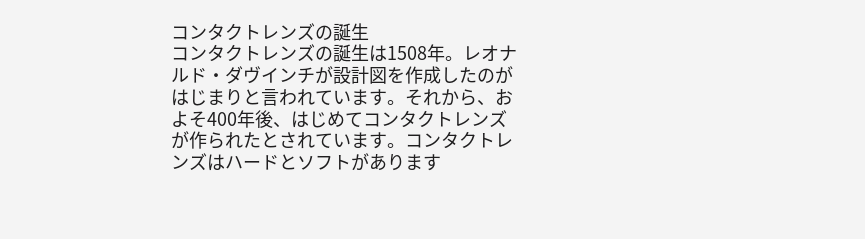コンタクトレンズの誕生
コンタクトレンズの誕生は1508年。レオナルド・ダヴインチが設計図を作成したのがはじまりと言われています。それから、およそ400年後、はじめてコンタクトレンズが作られたとされています。コンタクトレンズはハードとソフトがあります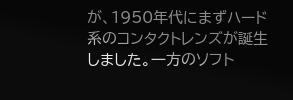が、1950年代にまずハード系のコンタクトレンズが誕生しました。一方のソフト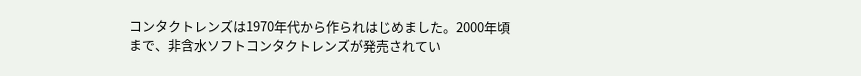コンタクトレンズは1970年代から作られはじめました。2000年頃まで、非含水ソフトコンタクトレンズが発売されてい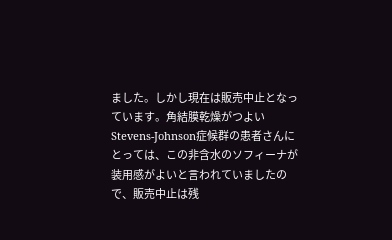ました。しかし現在は販売中止となっています。角結膜乾燥がつよいStevens-Johnson症候群の患者さんにとっては、この非含水のソフィーナが装用感がよいと言われていましたので、販売中止は残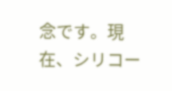念です。現在、シリコー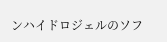ンハイドロジェルのソフ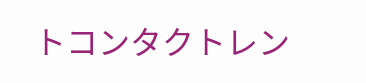トコンタクトレン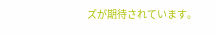ズが期待されています。